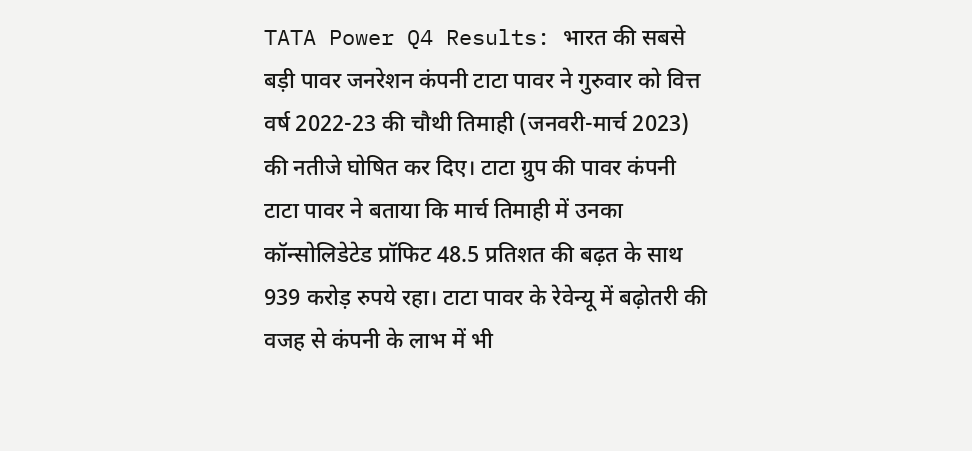TATA Power Q4 Results: भारत की सबसे बड़ी पावर जनरेशन कंपनी टाटा पावर ने गुरुवार को वित्त वर्ष 2022-23 की चौथी तिमाही (जनवरी-मार्च 2023) की नतीजे घोषित कर दिए। टाटा ग्रुप की पावर कंपनी टाटा पावर ने बताया कि मार्च तिमाही में उनका कॉन्सोलिडेटेड प्रॉफिट 48.5 प्रतिशत की बढ़त के साथ 939 करोड़ रुपये रहा। टाटा पावर के रेवेन्यू में बढ़ोतरी की वजह से कंपनी के लाभ में भी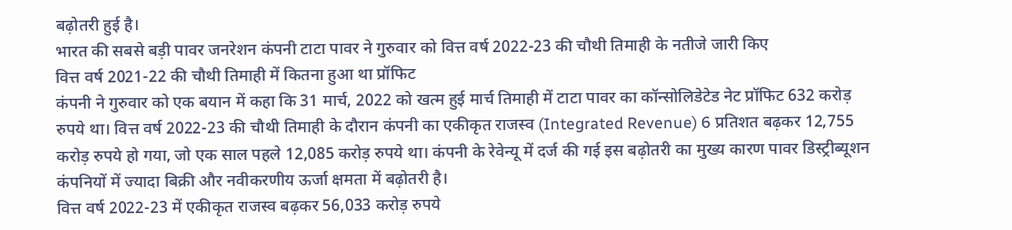बढ़ोतरी हुई है।
भारत की सबसे बड़ी पावर जनरेशन कंपनी टाटा पावर ने गुरुवार को वित्त वर्ष 2022-23 की चौथी तिमाही के नतीजे जारी किए
वित्त वर्ष 2021-22 की चौथी तिमाही में कितना हुआ था प्रॉफिट
कंपनी ने गुरुवार को एक बयान में कहा कि 31 मार्च, 2022 को खत्म हुई मार्च तिमाही में टाटा पावर का कॉन्सोलिडेटेड नेट प्रॉफिट 632 करोड़ रुपये था। वित्त वर्ष 2022-23 की चौथी तिमाही के दौरान कंपनी का एकीकृत राजस्व (Integrated Revenue) 6 प्रतिशत बढ़कर 12,755 करोड़ रुपये हो गया, जो एक साल पहले 12,085 करोड़ रुपये था। कंपनी के रेवेन्यू में दर्ज की गई इस बढ़ोतरी का मुख्य कारण पावर डिस्ट्रीब्यूशन कंपनियों में ज्यादा बिक्री और नवीकरणीय ऊर्जा क्षमता में बढ़ोतरी है।
वित्त वर्ष 2022-23 में एकीकृत राजस्व बढ़कर 56,033 करोड़ रुपये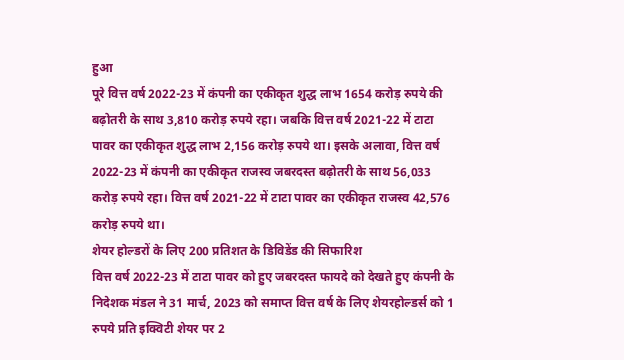हुआ
पूरे वित्त वर्ष 2022-23 में कंपनी का एकीकृत शुद्ध लाभ 1654 करोड़ रुपये की बढ़ोतरी के साथ 3,810 करोड़ रुपये रहा। जबकि वित्त वर्ष 2021-22 में टाटा पावर का एकीकृत शुद्ध लाभ 2,156 करोड़ रुपये था। इसके अलावा, वित्त वर्ष 2022-23 में कंपनी का एकीकृत राजस्व जबरदस्त बढ़ोतरी के साथ 56,033 करोड़ रुपये रहा। वित्त वर्ष 2021-22 में टाटा पावर का एकीकृत राजस्व 42,576 करोड़ रुपये था।
शेयर होल्डरों के लिए 200 प्रतिशत के डिविडेंड की सिफारिश
वित्त वर्ष 2022-23 में टाटा पावर को हुए जबरदस्त फायदे को देखते हुए कंपनी के निदेशक मंडल ने 31 मार्च, 2023 को समाप्त वित्त वर्ष के लिए शेयरहोल्डर्स को 1 रुपये प्रति इक्विटी शेयर पर 2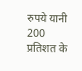रुपये यानी 200 प्रतिशत के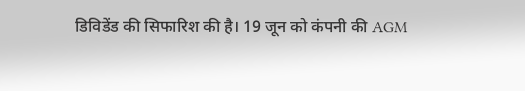डिविडेंड की सिफारिश की है। 19 जून को कंपनी की AGM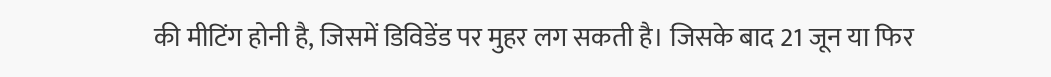की मीटिंग होनी है, जिसमें डिविडेंड पर मुहर लग सकती है। जिसके बाद 21 जून या फिर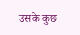उसके कुछ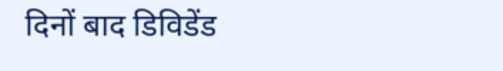दिनों बाद डिविडेंड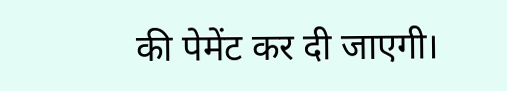की पेमेंट कर दी जाएगी।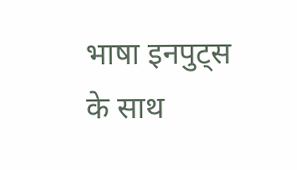भाषा इनपुट्स के साथ